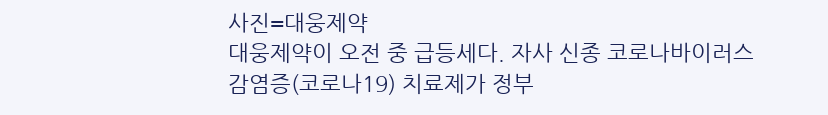사진=대웅제약
대웅제약이 오전 중 급등세다. 자사 신종 코로나바이러스 감염증(코로나19) 치료제가 정부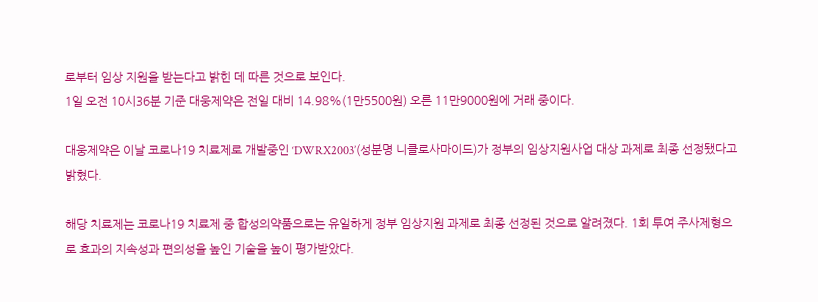로부터 임상 지원을 받는다고 밝힌 데 따른 것으로 보인다.
1일 오전 10시36분 기준 대웅제약은 전일 대비 14.98%(1만5500원) 오른 11만9000원에 거래 중이다.

대웅제약은 이날 코로나19 치료제로 개발중인 ‘DWRX2003’(성분명 니클로사마이드)가 정부의 임상지원사업 대상 과제로 최종 선정됐다고 밝혔다.

해당 치료제는 코로나19 치료제 중 합성의약품으로는 유일하게 정부 임상지원 과제로 최종 선정된 것으로 알려졌다. 1회 투여 주사제형으로 효과의 지속성과 편의성을 높인 기술을 높이 평가받았다.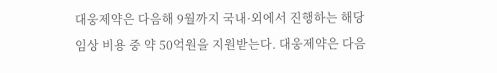대웅제약은 다음해 9월까지 국내·외에서 진행하는 해당 임상 비용 중 약 50억원을 지원받는다. 대웅제약은 다음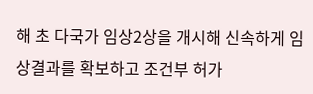해 초 다국가 임상2상을 개시해 신속하게 임상결과를 확보하고 조건부 허가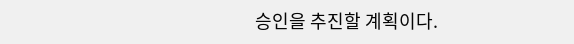승인을 추진할 계획이다.